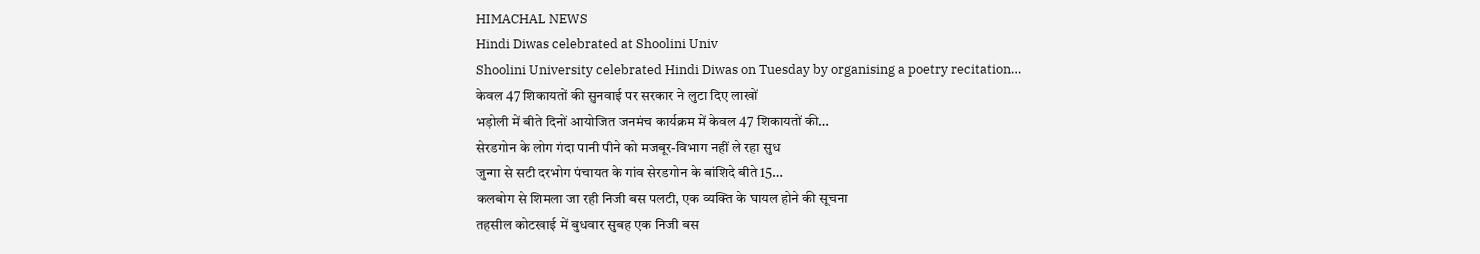HIMACHAL NEWS
Hindi Diwas celebrated at Shoolini Univ
Shoolini University celebrated Hindi Diwas on Tuesday by organising a poetry recitation…
केवल 47 शिकायतों की सुनवाई पर सरकार ने लुटा दिए लाखों
भड़ोली में बीते दिनों आयोजित जनमंच कार्यक्रम में केवल 47 शिकायतों की…
सेरडगोन के लोग गंदा पानी पीने को मजबूर-विभाग नहीं ले रहा सुध
जुन्गा से सटी दरभोग पंचायत के गांव सेरडगोन के बांशिदे बीते 15…
कलबोग से शिमला जा रही निजी बस पलटी, एक व्यक्ति के घायल होने की सूचना
तहसील कोटखाई में बुधवार सुबह एक निजी बस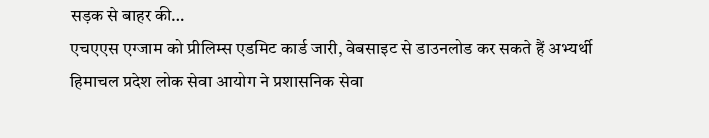सड़क से बाहर की…
एचएएस एग्जाम को प्रीलिम्स एडमिट कार्ड जारी, वेबसाइट से डाउनलोड कर सकते हैं अभ्यर्थी
हिमाचल प्रदेश लोक सेवा आयोग ने प्रशासनिक सेवा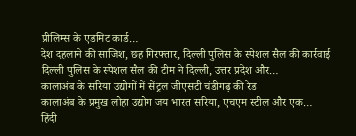प्रीलिम्स के एडमिट कार्ड…
देश दहलाने की साजिश, छह गिरफ्तार, दिल्ली पुलिस के स्पेशल सैल की कार्रवाई
दिल्ली पुलिस के स्पेशल सैल की टीम ने दिल्ली, उत्तर प्रदेश और…
कालाअंब के सरिया उद्योगों में सेंट्रल जीएसटी चंडीगढ़ की रेड
कालाअंब के प्रमुख लोहा उद्योग जय भारत सरिया, एचएम स्टील और एक…
हिंदी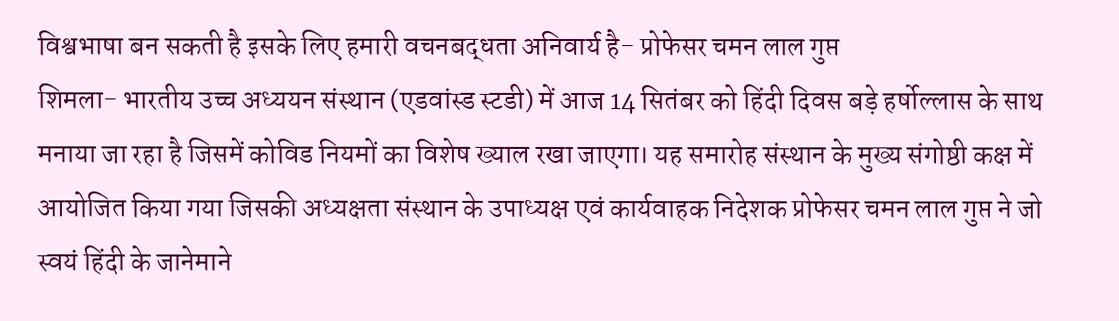विश्वभाषा बन सकती है इसके लिए हमारी वचनबद्धता अनिवार्य है- प्रोफेसर चमन लाल गुप्त
शिमला- भारतीय उच्च अध्ययन संस्थान (एडवांस्ड स्टडी) में आज 14 सितंबर को हिंदी दिवस बड़े हर्षोल्लास के साथ मनाया जा रहा है जिसमें कोविड नियमों का विशेष ख्याल रखा जाएगा। यह समारोह संस्थान के मुख्य संगोष्ठी कक्ष में आयोजित किया गया जिसकी अध्यक्षता संस्थान के उपाध्यक्ष एवं कार्यवाहक निदेशक प्रोफेसर चमन लाल गुप्त ने जो स्वयं हिंदी के जानेमाने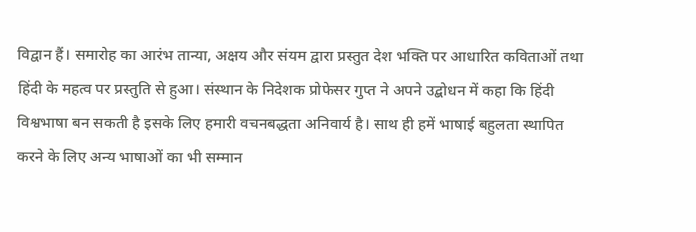विद्वान हैं। समारोह का आरंभ तान्या, अक्षय और संयम द्वारा प्रस्तुत देश भक्ति पर आधारित कविताओं तथा हिंदी के महत्व पर प्रस्तुति से हुआ। संस्थान के निदेशक प्रोफेसर गुप्त ने अपने उद्बोधन में कहा कि हिंदी विश्वभाषा बन सकती है इसके लिए हमारी वचनबद्धता अनिवार्य है। साथ ही हमें भाषाई बहुलता स्थापित करने के लिए अन्य भाषाओं का भी सम्मान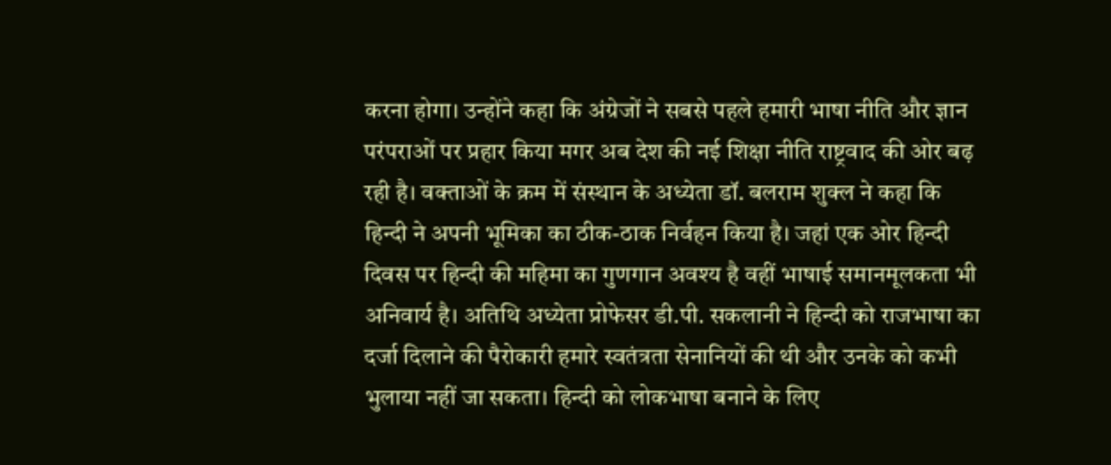करना होगा। उन्होंने कहा कि अंग्रेजों ने सबसे पहले हमारी भाषा नीति और ज्ञान परंपराओं पर प्रहार किया मगर अब देश की नई शिक्षा नीति राष्ट्रवाद की ओर बढ़ रही है। वक्ताओं के क्रम में संस्थान के अध्येता डॉ. बलराम शुक्ल ने कहा कि हिन्दी ने अपनी भूमिका का ठीक-ठाक निर्वहन किया है। जहां एक ओर हिन्दी दिवस पर हिन्दी की महिमा का गुणगान अवश्य है वहीं भाषाई समानमूलकता भी अनिवार्य है। अतिथि अध्येता प्रोफेसर डी.पी. सकलानी ने हिन्दी को राजभाषा का दर्जा दिलाने की पैरोकारी हमारे स्वतंत्रता सेनानियों की थी और उनके को कभी भुलाया नहीं जा सकता। हिन्दी को लोकभाषा बनाने के लिए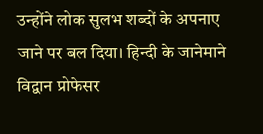उन्होंने लोक सुलभ शब्दों के अपनाए जाने पर बल दिया। हिन्दी के जानेमाने विद्वान प्रोफेसर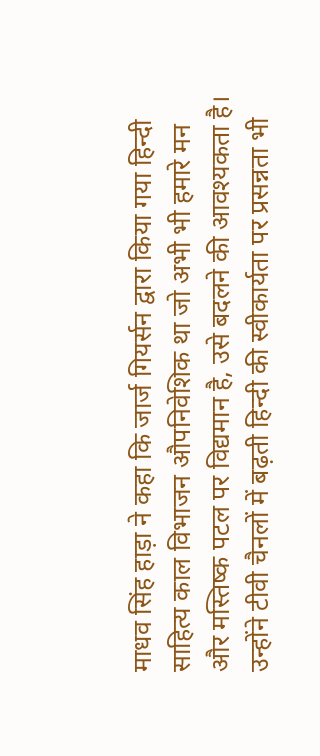माधव सिंह हाड़ा ने कहा कि जार्ज गियर्सन द्वारा किया गया हिन्दी साहित्य काल विभाजन औपनिवेशिक था जो अभी भी हमारे मन और मस्तिष्क पटल पर विद्यमान है, उसे बदलने की आवश्यकता है। उन्होंने टीवी चैनलों में बढ़ती हिन्दी की स्वीकार्यता पर प्रसन्नता भी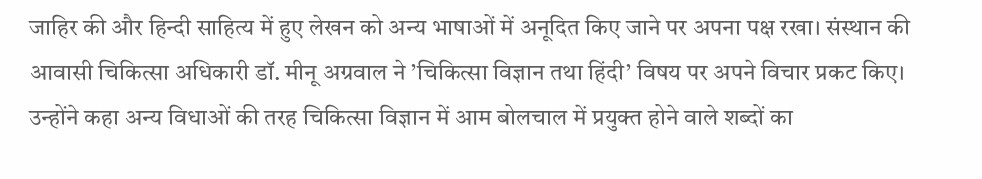जाहिर की और हिन्दी साहित्य में हुए लेखन को अन्य भाषाओं में अनूदित किए जाने पर अपना पक्ष रखा। संस्थान की आवासी चिकित्सा अधिकारी डॉ. मीनू अग्रवाल ने ’चिकित्सा विज्ञान तथा हिंदी’ विषय पर अपने विचार प्रकट किए। उन्होंने कहा अन्य विधाओं की तरह चिकित्सा विज्ञान में आम बोलचाल में प्रयुक्त होने वाले शब्दों का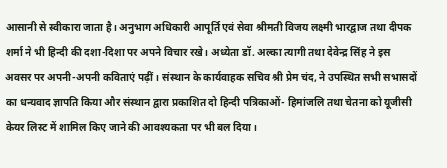आसानी से स्वीकारा जाता है। अनुभाग अधिकारी आपूर्ति एवं सेवा श्रीमती विजय लक्ष्मी भारद्वाज तथा दीपक शर्मा ने भी हिन्दी की दशा-दिशा पर अपने विचार रखे। अध्येता डॉ. अल्का त्यागी तथा देवेन्द्र सिंह ने इस अवसर पर अपनी-अपनी कविताएं पढ़ीं। संस्थान के कार्यवाहक सचिव श्री प्रेम चंद, ने उपस्थित सभी सभासदों का धन्यवाद ज्ञापति किया और संस्थान द्वारा प्रकाशित दो हिन्दी पत्रिकाओं- हिमांजलि तथा चेतना को यूजीसी केयर लिस्ट में शामिल किए जाने की आवश्यकता पर भी बल दिया।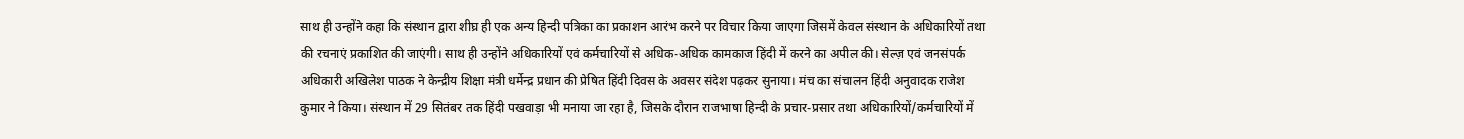साथ ही उन्होंने कहा कि संस्थान द्वारा शीघ्र ही एक अन्य हिन्दी पत्रिका का प्रकाशन आरंभ करने पर विचार किया जाएगा जिसमें केवल संस्थान के अधिकारियों तथा की रचनाएं प्रकाशित की जाएंगी। साथ ही उन्होंने अधिकारियों एवं कर्मचारियों से अधिक-अधिक कामकाज हिंदी में करने का अपील की। सेल्ज़ एवं जनसंपर्क अधिकारी अखिलेश पाठक ने केन्द्रीय शिक्षा मंत्री धर्मेन्द्र प्रधान की प्रेषित हिंदी दिवस के अवसर संदेश पढ़कर सुनाया। मंच का संचालन हिंदी अनुवादक राजेश कुमार ने किया। संस्थान में 29 सितंबर तक हिंदी पखवाड़ा भी मनाया जा रहा है, जिसके दौरान राजभाषा हिन्दी के प्रचार-प्रसार तथा अधिकारियों/कर्मचारियों में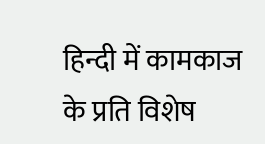हिन्दी में कामकाज के प्रति विशेष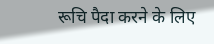रूचि पैदा करने के लिए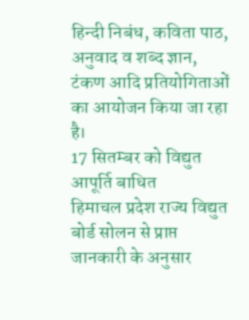हिन्दी निबंध, कविता पाठ, अनुवाद व शब्द ज्ञान, टंकण आदि प्रतियोगिताओं का आयोजन किया जा रहा है।
17 सितम्बर को विद्युत आपूर्ति बाधित
हिमाचल प्रदेश राज्य विद्युत बोर्ड सोलन से प्राप्त जानकारी के अनुसार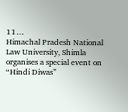11…
Himachal Pradesh National Law University, Shimla organises a special event on “Hindi Diwas”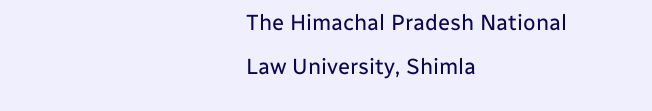The Himachal Pradesh National Law University, Shimla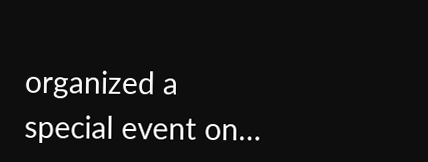organized a special event on…